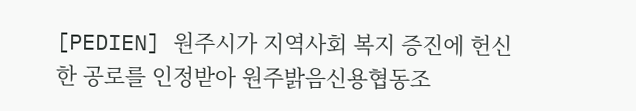[PEDIEN] 원주시가 지역사회 복지 증진에 헌신한 공로를 인정받아 원주밝음신용협동조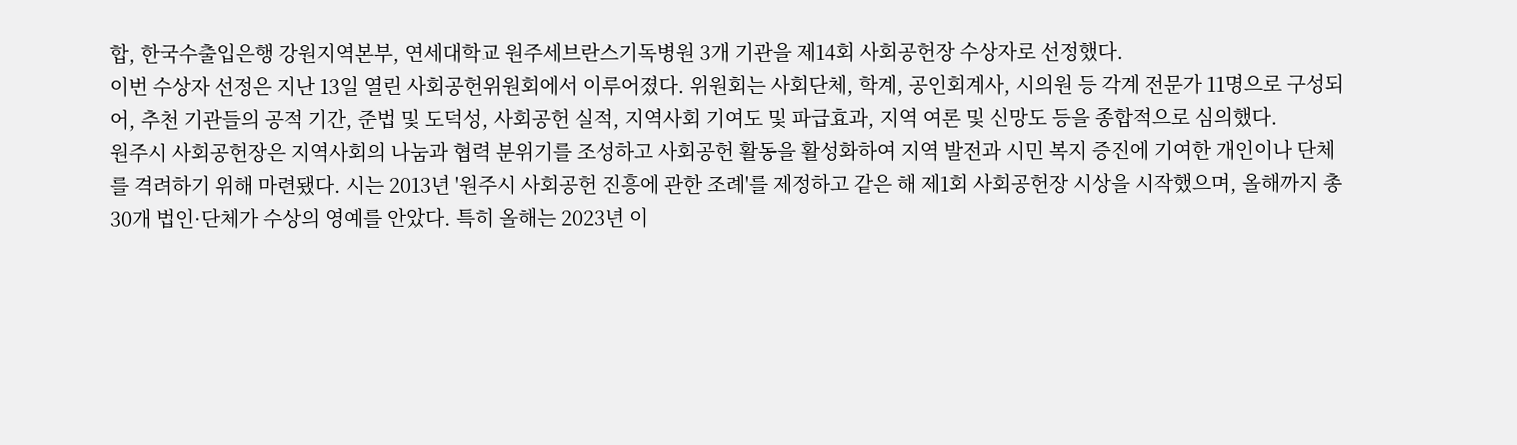합, 한국수출입은행 강원지역본부, 연세대학교 원주세브란스기독병원 3개 기관을 제14회 사회공헌장 수상자로 선정했다.
이번 수상자 선정은 지난 13일 열린 사회공헌위원회에서 이루어졌다. 위원회는 사회단체, 학계, 공인회계사, 시의원 등 각계 전문가 11명으로 구성되어, 추천 기관들의 공적 기간, 준법 및 도덕성, 사회공헌 실적, 지역사회 기여도 및 파급효과, 지역 여론 및 신망도 등을 종합적으로 심의했다.
원주시 사회공헌장은 지역사회의 나눔과 협력 분위기를 조성하고 사회공헌 활동을 활성화하여 지역 발전과 시민 복지 증진에 기여한 개인이나 단체를 격려하기 위해 마련됐다. 시는 2013년 '원주시 사회공헌 진흥에 관한 조례'를 제정하고 같은 해 제1회 사회공헌장 시상을 시작했으며, 올해까지 총 30개 법인·단체가 수상의 영예를 안았다. 특히 올해는 2023년 이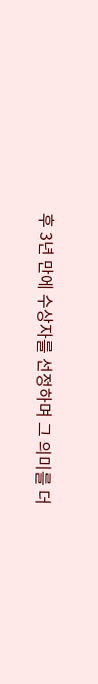후 3년 만에 수상자를 선정하며 그 의미를 더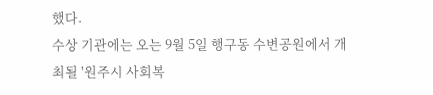했다.
수상 기관에는 오는 9월 5일 행구동 수변공원에서 개최될 '원주시 사회복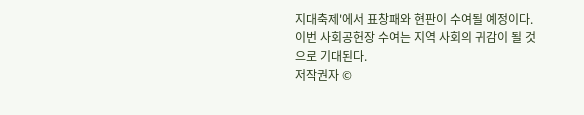지대축제'에서 표창패와 현판이 수여될 예정이다. 이번 사회공헌장 수여는 지역 사회의 귀감이 될 것으로 기대된다.
저작권자 ©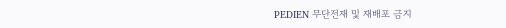PEDIEN 무단전재 및 재배포 금지